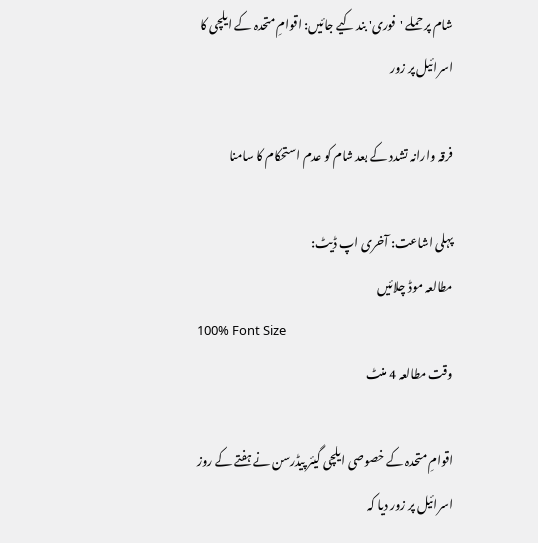شام پر حملے 'فوری' بند کیے جائیں: اقوامِ متحدہ کے ایلچی کا اسرائیل پر زور

فرقہ وارانہ تشدد کے بعد شام کو عدم استحکام کا سامنا

پہلی اشاعت: آخری اپ ڈیٹ:
مطالعہ موڈ چلائیں
100% Font Size
وقت مطالعہ 4 منٹ

اقوامِ متحدہ کے خصوصی ایلچی گیئر پیڈرسن نے ہفتے کے روز اسرائیل پر زور دیا کہ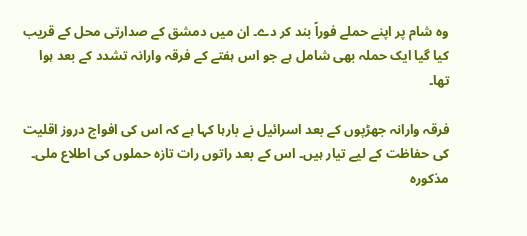وہ شام پر اپنے حملے فوراً بند کر دے۔ ان میں دمشق کے صدارتی محل کے قریب کیا گیا ایک حملہ بھی شامل ہے جو اس ہفتے کے فرقہ وارانہ تشدد کے بعد ہوا تھا۔

فرقہ وارانہ جھڑپوں کے بعد اسرائیل نے بارہا کہا ہے کہ اس کی افواج دروز اقلیت کی حفاظت کے لیے تیار ہیں۔ اس کے بعد راتوں رات تازہ حملوں کی اطلاع ملی۔ مذکورہ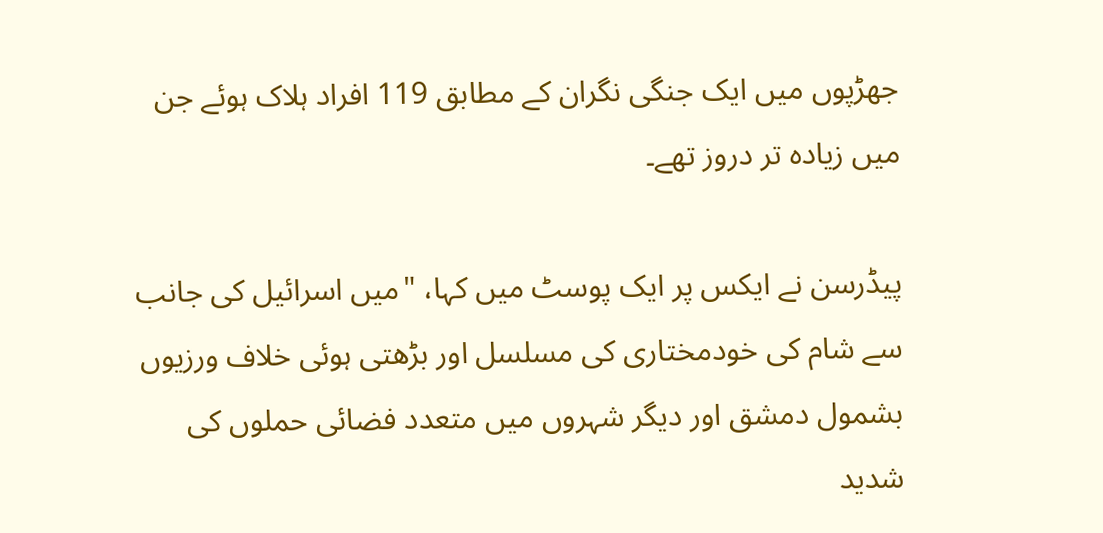جھڑپوں میں ایک جنگی نگران کے مطابق 119 افراد ہلاک ہوئے جن میں زیادہ تر دروز تھے۔

پیڈرسن نے ایکس پر ایک پوسٹ میں کہا، "میں اسرائیل کی جانب سے شام کی خودمختاری کی مسلسل اور بڑھتی ہوئی خلاف ورزیوں بشمول دمشق اور دیگر شہروں میں متعدد فضائی حملوں کی شدید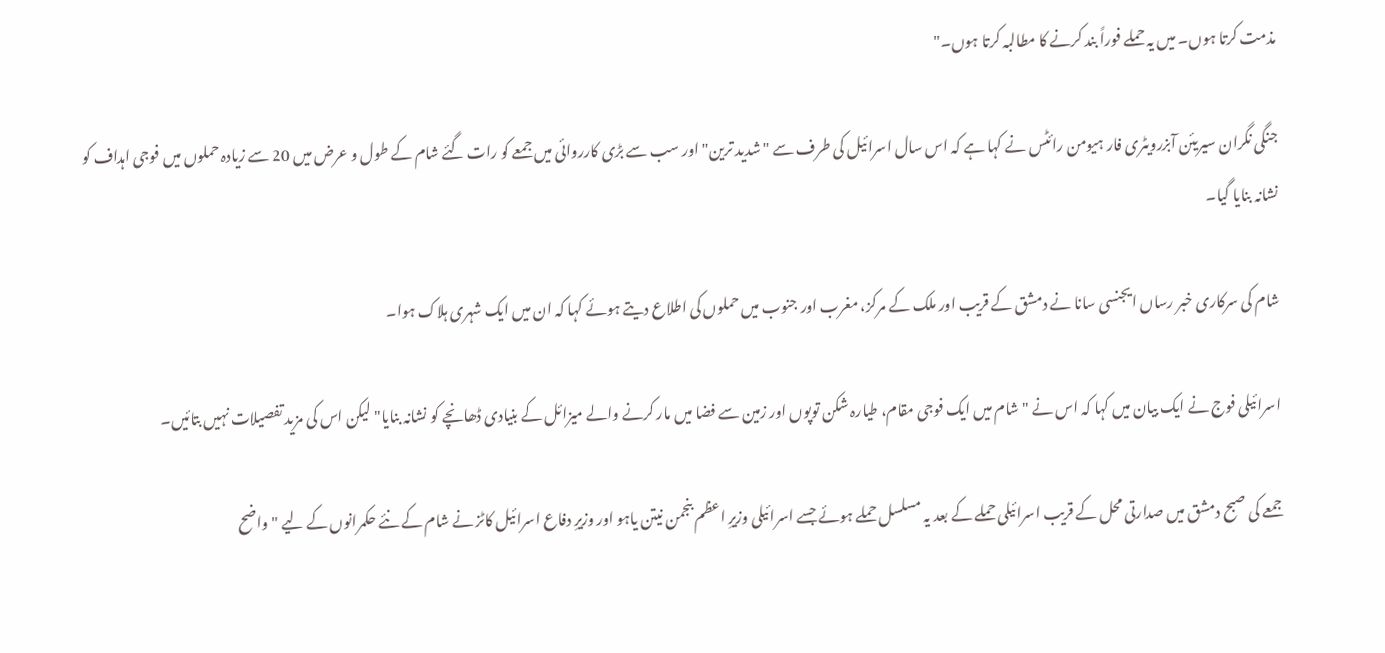مذمت کرتا ہوں۔ میں یہ حملے فوراً بند کرنے کا مطالبہ کرتا ہوں۔"

جنگی نگران سیریئن آبزرویٹری فار ہیومن رائٹس نے کہا ہے کہ اس سال اسرائیل کی طرف سے "شدید ترین" اور سب سے بڑی کارروائی میں جمعے کو رات گئے شام کے طول و عرض میں 20 سے زیادہ حملوں میں فوجی اہداف کو نشانہ بنایا گیا۔

شام کی سرکاری خبر رساں ایجنسی سانا نے دمشق کے قریب اور ملک کے مرکز، مغرب اور جنوب میں حملوں کی اطلاع دیتے ہوئے کہا کہ ان میں ایک شہری ہلاک ہوا۔

اسرائیلی فوج نے ایک بیان میں کہا کہ اس نے "شام میں ایک فوجی مقام، طیارہ شکن توپوں اور زمین سے فضا میں مار کرنے والے میزائل کے بنیادی ڈھانچے کو نشانہ بنایا" لیکن اس کی مزید تفصیلات نہیں بتائیں۔

جمعے کی صبح دمشق میں صدارتی محل کے قریب اسرائیلی حملے کے بعد یہ مسلسل حملے ہوئے جسے اسرائیلی وزیرِ اعظم بنجمن نیتن یاہو اور وزیرِ دفاع اسرائیل کاٹز نے شام کے نئے حکمرانوں کے لیے "واضح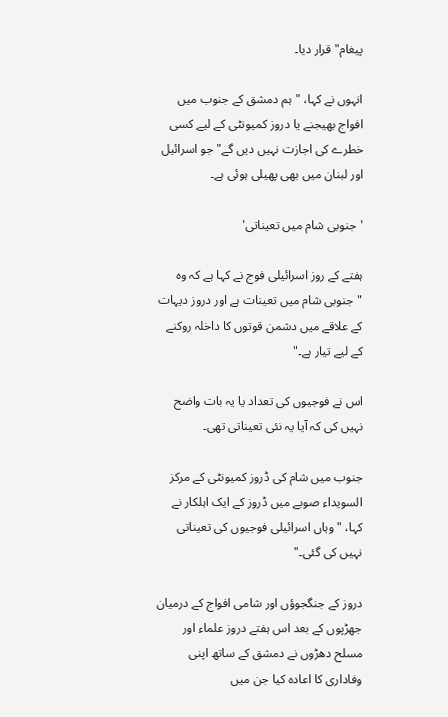پیغام" قرار دیا۔

انہوں نے کہا، "ہم دمشق کے جنوب میں افواج بھیجنے یا دروز کمیونٹی کے لیے کسی خطرے کی اجازت نہیں دیں گے" جو اسرائیل اور لبنان میں بھی پھیلی ہوئی ہے۔

'جنوبی شام میں تعیناتی'

ہفتے کے روز اسرائیلی فوج نے کہا ہے کہ وہ "جنوبی شام میں تعینات ہے اور دروز دیہات کے علاقے میں دشمن قوتوں کا داخلہ روکنے کے لیے تیار ہے۔"

اس نے فوجیوں کی تعداد یا یہ بات واضح نہیں کی کہ آیا یہ نئی تعیناتی تھی۔

جنوب میں شام کی ڈروز کمیونٹی کے مرکز السویداء صوبے میں ڈروز کے ایک اہلکار نے کہا، "وہاں اسرائیلی فوجیوں کی تعیناتی نہیں کی گئی۔"

دروز کے جنگجوؤں اور شامی افواج کے درمیان جھڑپوں کے بعد اس ہفتے دروز علماء اور مسلح دھڑوں نے دمشق کے ساتھ اپنی وفاداری کا اعادہ کیا جن میں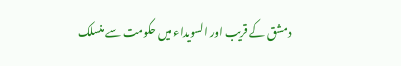دمشق کے قریب اور السویداء میں حکومت سے منسلک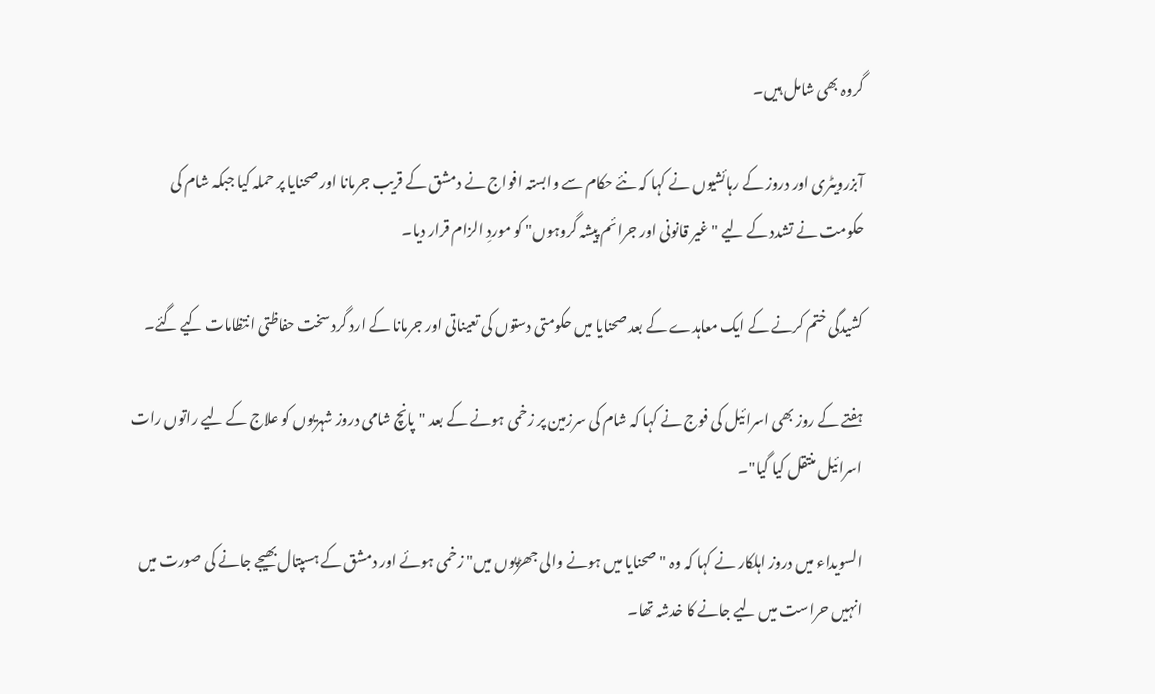گروہ بھی شامل ہیں۔

آبزرویٹری اور دروز کے رہائشیوں نے کہا کہ نئے حکام سے وابستہ افواج نے دمشق کے قریب جرمانا اور صحنایا پر حملہ کیا جبکہ شام کی حکومت نے تشدد کے لیے "غیر قانونی اور جرائم پیشہ گروہوں" کو موردِ الزام قرار دیا۔

کشیدگی ختم کرنے کے ایک معاہدے کے بعد صحنایا میں حکومتی دستوں کی تعیناتی اور جرمانا کے ارد گرد سخت حفاظتی انتظامات کیے گئے۔

ہفتے کے روز بھی اسرائیل کی فوج نے کہا کہ شام کی سرزمین پر زخمی ہونے کے بعد "پانچ شامی دروز شہریوں کو علاج کے لیے راتوں رات اسرائیل منتقل کیا گیا"۔

السویداء میں دروز اہلکار نے کہا کہ وہ "صحنایا میں ہونے والی جھڑپوں میں" زخمی ہوئے اور دمشق کے ہسپتال بھیجے جانے کی صورت میں انہیں حراست میں لیے جانے کا خدشہ تھا۔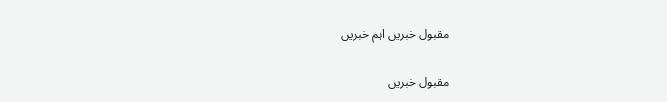مقبول خبریں اہم خبریں

مقبول خبریں